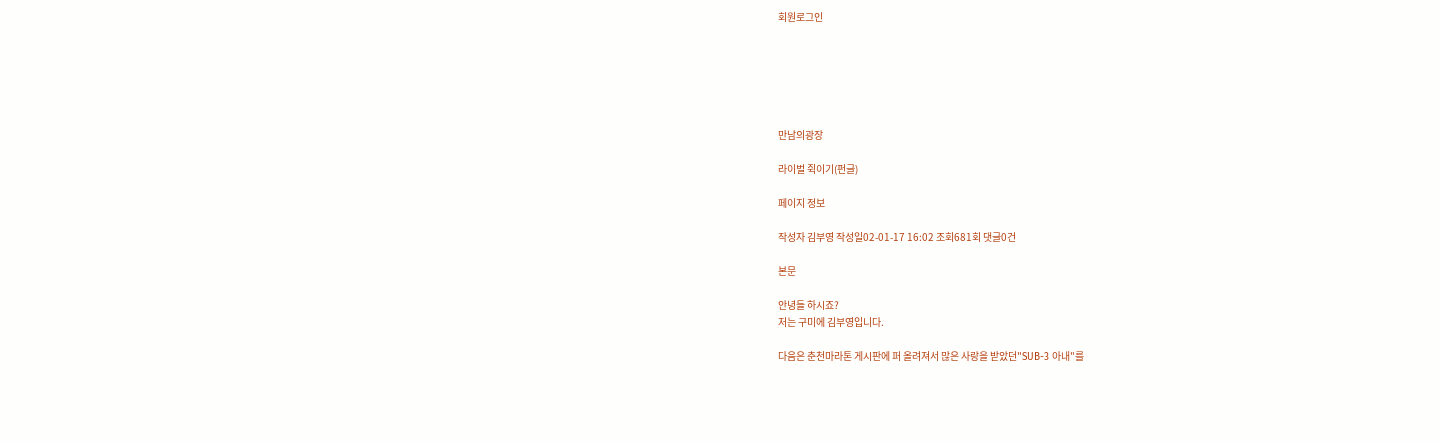회원로그인






만남의광장

라이벌 쥑이기(펀글)

페이지 정보

작성자 김부영 작성일02-01-17 16:02 조회681회 댓글0건

본문

안녕들 하시죠?
저는 구미에 김부영입니다.

다음은 춘천마라톤 게시판에 퍼 올려져서 많은 사랑을 받았던"SUB-3 아내"를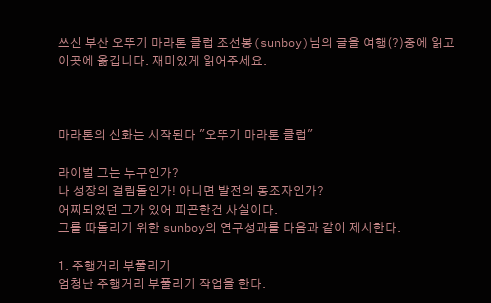쓰신 부산 오뚜기 마라톤 클럽 조선봉(sunboy)님의 글을 여행(?)중에 읽고
이곳에 옮깁니다. 재미있게 읽어주세요.



마라톤의 신화는 시작된다 "오뚜기 마라톤 클럽"

라이벌 그는 누구인가?
나 성장의 걸림돌인가! 아니면 발전의 동조자인가?
어찌되었던 그가 있어 피곤한건 사실이다.
그를 따돌리기 위한 sunboy의 연구성과를 다음과 같이 제시한다.

1. 주행거리 부풀리기
엄청난 주행거리 부풀리기 작업을 한다.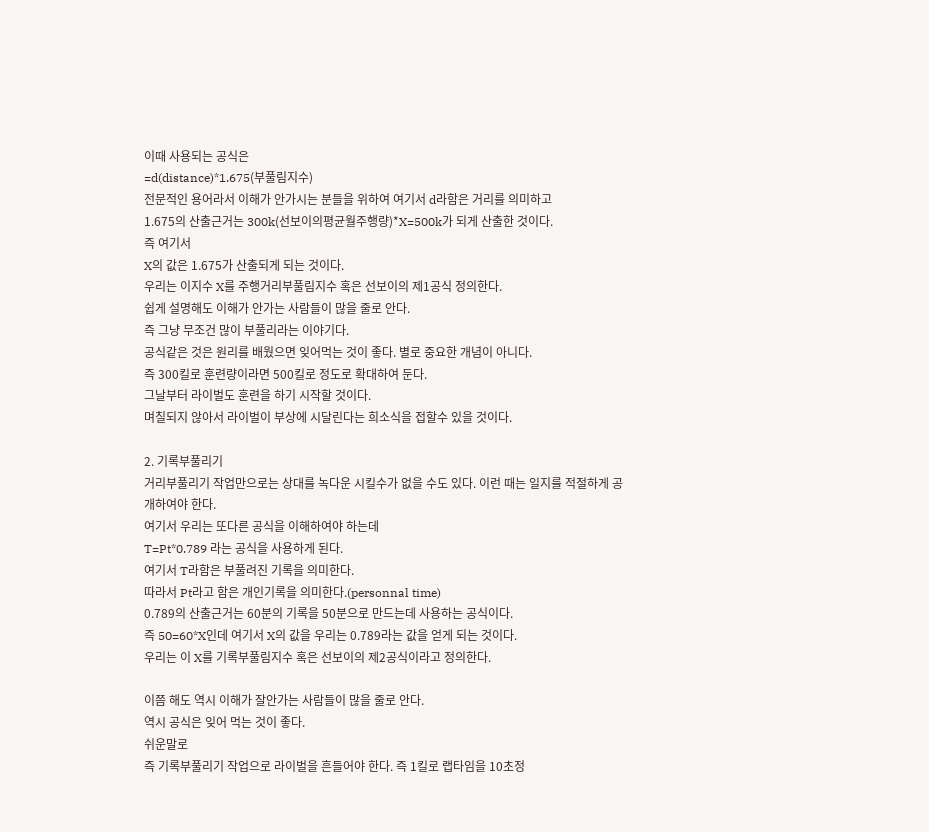이때 사용되는 공식은
=d(distance)*1.675(부풀림지수)
전문적인 용어라서 이해가 안가시는 분들을 위하여 여기서 d라함은 거리를 의미하고
1.675의 산출근거는 300k(선보이의평균월주행량)*X=500k가 되게 산출한 것이다.
즉 여기서
X의 값은 1.675가 산출되게 되는 것이다.
우리는 이지수 X를 주행거리부풀림지수 혹은 선보이의 제1공식 정의한다.
쉽게 설명해도 이해가 안가는 사람들이 많을 줄로 안다.
즉 그냥 무조건 많이 부풀리라는 이야기다.
공식같은 것은 원리를 배웠으면 잊어먹는 것이 좋다. 별로 중요한 개념이 아니다.
즉 300킬로 훈련량이라면 500킬로 정도로 확대하여 둔다.
그날부터 라이벌도 훈련을 하기 시작할 것이다.
며칠되지 않아서 라이벌이 부상에 시달린다는 희소식을 접할수 있을 것이다.

2. 기록부풀리기
거리부풀리기 작업만으로는 상대를 녹다운 시킬수가 없을 수도 있다. 이런 때는 일지를 적절하게 공개하여야 한다.
여기서 우리는 또다른 공식을 이해하여야 하는데
T=Pt*0.789 라는 공식을 사용하게 된다.
여기서 T라함은 부풀려진 기록을 의미한다.
따라서 Pt라고 함은 개인기록을 의미한다.(personnal time)
0.789의 산출근거는 60분의 기록을 50분으로 만드는데 사용하는 공식이다.
즉 50=60*X인데 여기서 X의 값을 우리는 0.789라는 값을 얻게 되는 것이다.
우리는 이 X를 기록부풀림지수 혹은 선보이의 제2공식이라고 정의한다.

이쯤 해도 역시 이해가 잘안가는 사람들이 많을 줄로 안다.
역시 공식은 잊어 먹는 것이 좋다.
쉬운말로
즉 기록부풀리기 작업으로 라이벌을 흔들어야 한다. 즉 1킬로 랩타임을 10초정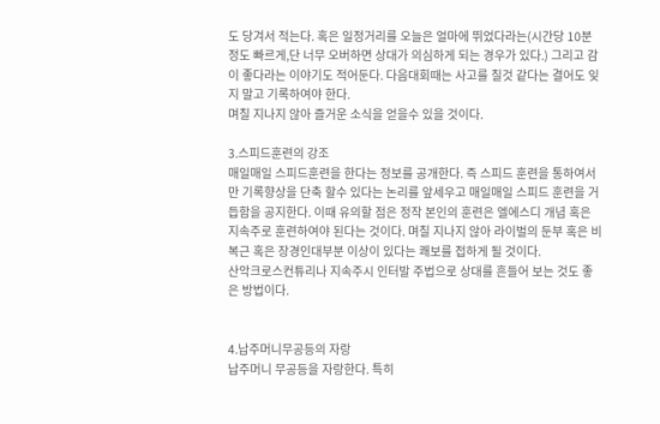도 당겨서 적는다. 혹은 일정거리를 오늘은 얼마에 뛰었다라는(시간당 10분정도 빠르게,단 너무 오버하면 상대가 의심하게 되는 경우가 있다.) 그리고 감이 좋다라는 이야기도 적어둔다. 다음대회때는 사고를 칠것 같다는 결어도 잊지 말고 기록하여야 한다.
며칠 지나지 않아 즐거운 소식을 얻을수 있을 것이다.

3.스피드훈련의 강조
매일매일 스피드훈련을 한다는 정보를 공개한다. 즉 스피드 훈련을 통하여서만 기록향상을 단축 할수 있다는 논리를 앞세우고 매일매일 스피드 훈련을 거듭함을 공지한다. 이때 유의할 점은 정작 본인의 훈련은 엘에스디 개념 혹은 지속주로 훈련하여야 된다는 것이다. 며칠 지나지 않아 라이벌의 둔부 혹은 비복근 혹은 장경인대부분 이상이 있다는 쾌보를 접하게 될 것이다.
산악크로스컨튜리나 지속주시 인터발 주법으로 상대를 흔들어 보는 것도 좋은 방법이다.


4.납주머니무공등의 자랑
납주머니 무공등을 자랑한다. 특히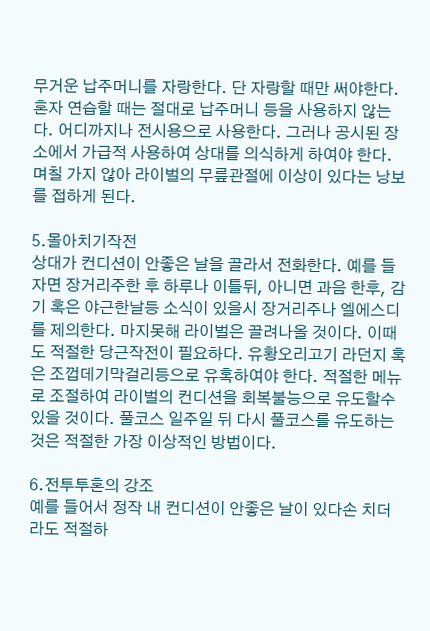무거운 납주머니를 자랑한다. 단 자랑할 때만 써야한다. 혼자 연습할 때는 절대로 납주머니 등을 사용하지 않는다. 어디까지나 전시용으로 사용한다. 그러나 공시된 장소에서 가급적 사용하여 상대를 의식하게 하여야 한다. 며칠 가지 않아 라이벌의 무릎관절에 이상이 있다는 낭보를 접하게 된다.

5.몰아치기작전
상대가 컨디션이 안좋은 날을 골라서 전화한다. 예를 들자면 장거리주한 후 하루나 이틀뒤, 아니면 과음 한후, 감기 혹은 야근한날등 소식이 있을시 장거리주나 엘에스디를 제의한다. 마지못해 라이벌은 끌려나올 것이다. 이때도 적절한 당근작전이 필요하다. 유황오리고기 라던지 혹은 조껍데기막걸리등으로 유혹하여야 한다. 적절한 메뉴로 조절하여 라이벌의 컨디션을 회복불능으로 유도할수 있을 것이다. 풀코스 일주일 뒤 다시 풀코스를 유도하는 것은 적절한 가장 이상적인 방법이다.

6.전투투혼의 강조
예를 들어서 정작 내 컨디션이 안좋은 날이 있다손 치더라도 적절하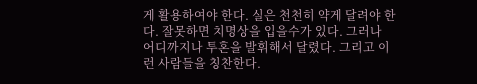게 활용하여야 한다. 실은 천천히 약게 달려야 한다. 잘못하면 치명상을 입을수가 있다. 그러나 어디까지나 투혼을 발휘해서 달렸다. 그리고 이런 사람들을 칭찬한다.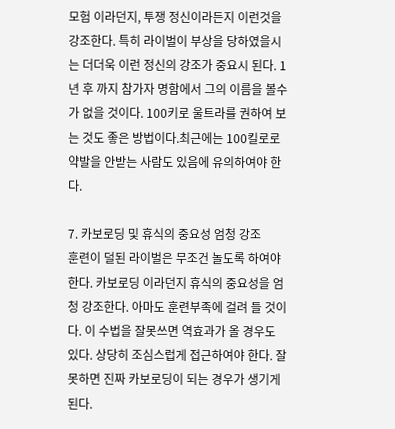모험 이라던지, 투쟁 정신이라든지 이런것을 강조한다. 특히 라이벌이 부상을 당하였을시는 더더욱 이런 정신의 강조가 중요시 된다. 1년 후 까지 참가자 명함에서 그의 이름을 볼수가 없을 것이다. 100키로 울트라를 권하여 보는 것도 좋은 방법이다.최근에는 100킬로로 약발을 안받는 사람도 있음에 유의하여야 한다.

7. 카보로딩 및 휴식의 중요성 엄청 강조
훈련이 덜된 라이벌은 무조건 놀도록 하여야 한다. 카보로딩 이라던지 휴식의 중요성을 엄청 강조한다. 아마도 훈련부족에 걸려 들 것이다. 이 수법을 잘못쓰면 역효과가 올 경우도 있다. 상당히 조심스럽게 접근하여야 한다. 잘못하면 진짜 카보로딩이 되는 경우가 생기게 된다.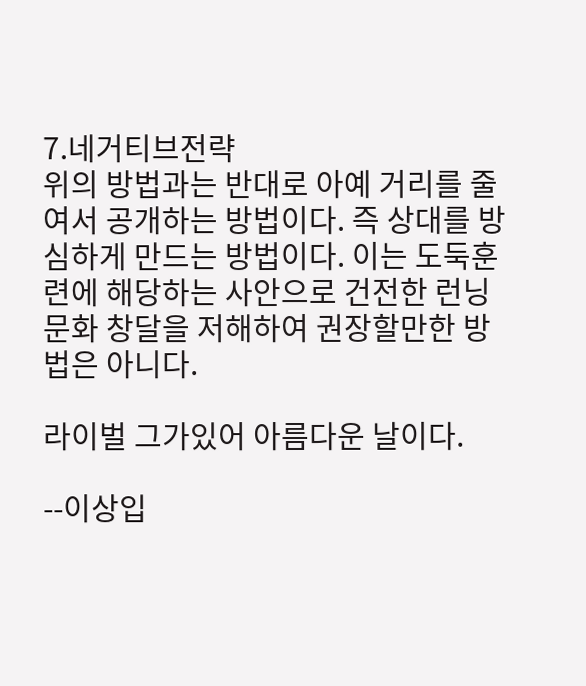7.네거티브전략
위의 방법과는 반대로 아예 거리를 줄여서 공개하는 방법이다. 즉 상대를 방심하게 만드는 방법이다. 이는 도둑훈련에 해당하는 사안으로 건전한 런닝문화 창달을 저해하여 권장할만한 방법은 아니다.

라이벌 그가있어 아름다운 날이다.

--이상입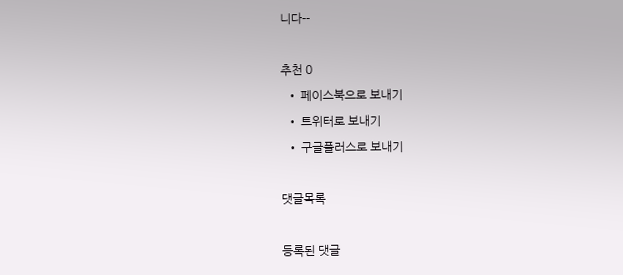니다--

추천 0
  • 페이스북으로 보내기
  • 트위터로 보내기
  • 구글플러스로 보내기

댓글목록

등록된 댓글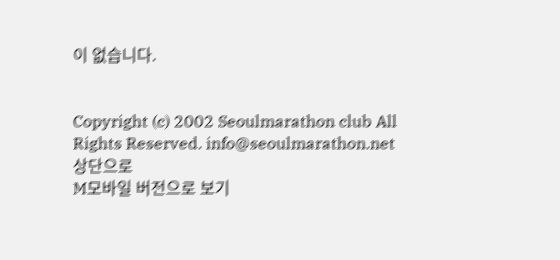이 없습니다.


Copyright (c) 2002 Seoulmarathon club All Rights Reserved. info@seoulmarathon.net
상단으로
M모바일 버전으로 보기